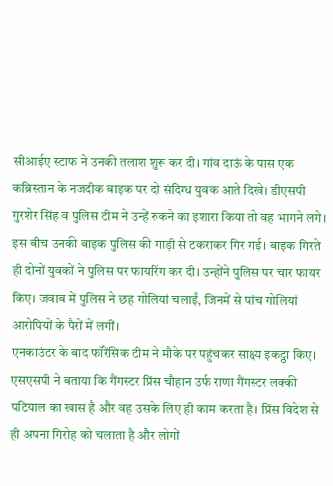सीआईए स्टाफ ने उनकी तलाश शुरू कर दी। गांव दाऊं के पास एक कब्रिस्तान के नजदीक बाइक पर दो संदिग्ध युवक आते दिखे। डीएसपी गुरशेर सिंह व पुलिस टीम ने उन्हें रुकने का इशारा किया तो वह भागने लगे। इस बीच उनकी बाइक पुलिस की गाड़ी से टकराकर गिर गई। बाइक गिरते ही दोनों युवकों ने पुलिस पर फायरिंग कर दी। उन्होंने पुलिस पर चार फायर किए। जवाब में पुलिस ने छह गोलियां चलाईं, जिनमें से पांच गोलियां आरोपियों के पैरों में लगीं।
एनकाउंटर के बाद फॉरेंसिक टीम ने मौके पर पहुंचकर साक्ष्य इकट्ठा किए। एसएसपी ने बताया कि गैंगस्टर प्रिंस चौहान उर्फ राणा गैंगस्टर लक्की पटियाल का खास है और वह उसके लिए ही काम करता है। प्रिंस विदेश से ही अपना गिरोह को चलाता है और लोगों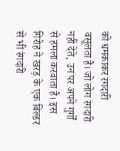को धमकाकर रंगदारी वसूलता है। जो लोग रंगदारी नहीं देते, उन पर अपने गुर्गों से हमला करवाता है। इस गिरोह ने खरड़ के एक बिल्डर से भी रंगदारी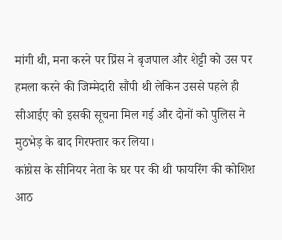मांगी थी, मना करने पर प्रिंस ने बृजपाल और शेट्टी को उस पर हमला करने की जिम्मेदारी सौंपी थी लेकिन उससे पहले ही सीआईए को इसकी सूचना मिल गई और दोनों को पुलिस ने मुठभेड़ के बाद गिरफ्तार कर लिया।
कांग्रेस के सीनियर नेता के घर पर की थी फायरिंग की कोशिश
आठ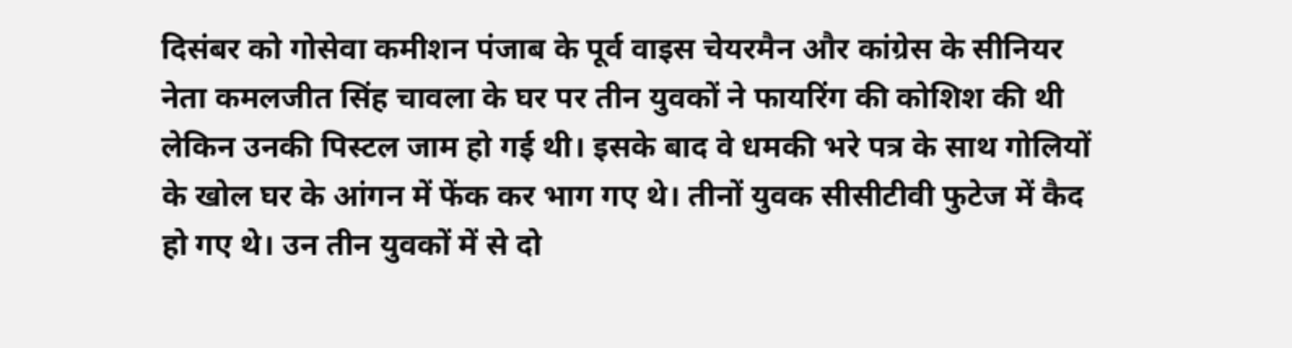दिसंबर को गोसेवा कमीशन पंजाब के पूर्व वाइस चेयरमैन और कांग्रेस के सीनियर नेता कमलजीत सिंह चावला के घर पर तीन युवकों ने फायरिंग की कोशिश की थी लेकिन उनकी पिस्टल जाम हो गई थी। इसके बाद वे धमकी भरे पत्र के साथ गोलियों के खोल घर के आंगन में फेंक कर भाग गए थे। तीनों युवक सीसीटीवी फुटेज में कैद हो गए थे। उन तीन युवकों में से दो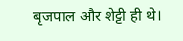बृजपाल और शेट्टी ही थे।